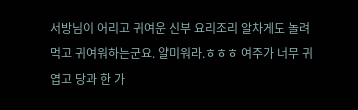서방님이 어리고 귀여운 신부 요리조리 알차게도 놀려먹고 귀여워하는군요. 얄미워라.ㅎㅎㅎ 여주가 너무 귀엽고 당과 한 가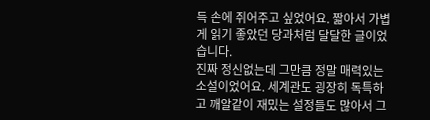득 손에 쥐어주고 싶었어요. 짧아서 가볍게 읽기 좋았던 당과처럼 달달한 글이었습니다.
진짜 정신없는데 그만큼 정말 매력있는 소설이었어요. 세계관도 굉장히 독특하고 깨알같이 재밌는 설정들도 많아서 그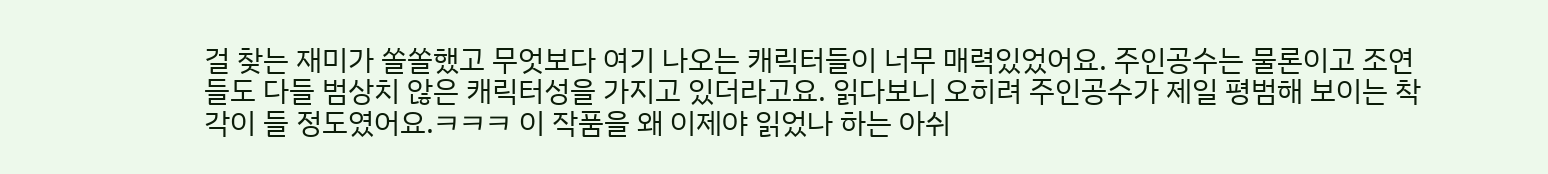걸 찾는 재미가 쏠쏠했고 무엇보다 여기 나오는 캐릭터들이 너무 매력있었어요. 주인공수는 물론이고 조연들도 다들 범상치 않은 캐릭터성을 가지고 있더라고요. 읽다보니 오히려 주인공수가 제일 평범해 보이는 착각이 들 정도였어요.ㅋㅋㅋ 이 작품을 왜 이제야 읽었나 하는 아쉬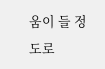움이 들 정도로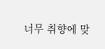너무 취향에 맞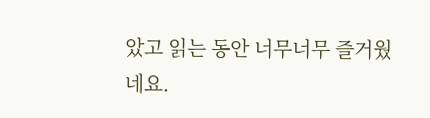았고 읽는 동안 너무너무 즐거웠네요.